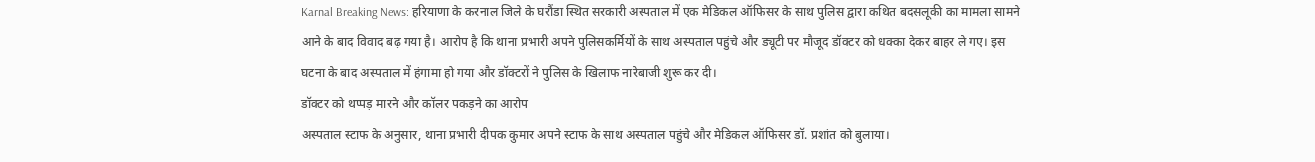Karnal Breaking News: हरियाणा के करनाल जिले के घरौंडा स्थित सरकारी अस्पताल में एक मेडिकल ऑफिसर के साथ पुलिस द्वारा कथित बदसलूकी का मामला सामने आने के बाद विवाद बढ़ गया है। आरोप है कि थाना प्रभारी अपने पुलिसकर्मियों के साथ अस्पताल पहुंचे और ड्यूटी पर मौजूद डॉक्टर को धक्का देकर बाहर ले गए। इस घटना के बाद अस्पताल में हंगामा हो गया और डॉक्टरों ने पुलिस के खिलाफ नारेबाजी शुरू कर दी।
डॉक्टर को थप्पड़ मारने और कॉलर पकड़ने का आरोप
अस्पताल स्टाफ के अनुसार, थाना प्रभारी दीपक कुमार अपने स्टाफ के साथ अस्पताल पहुंचे और मेडिकल ऑफिसर डॉ. प्रशांत को बुलाया।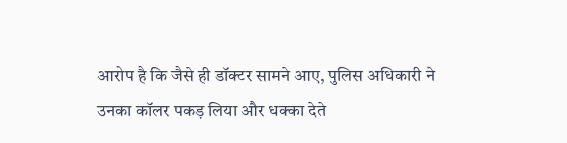आरोप है कि जैसे ही डॉक्टर सामने आए, पुलिस अधिकारी ने उनका कॉलर पकड़ लिया और धक्का देते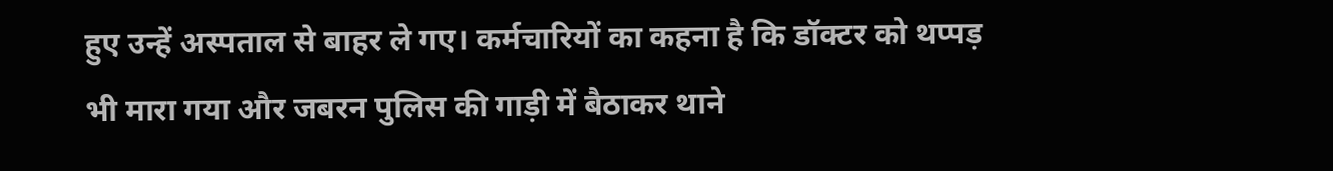हुए उन्हें अस्पताल से बाहर ले गए। कर्मचारियों का कहना है कि डॉक्टर को थप्पड़ भी मारा गया और जबरन पुलिस की गाड़ी में बैठाकर थाने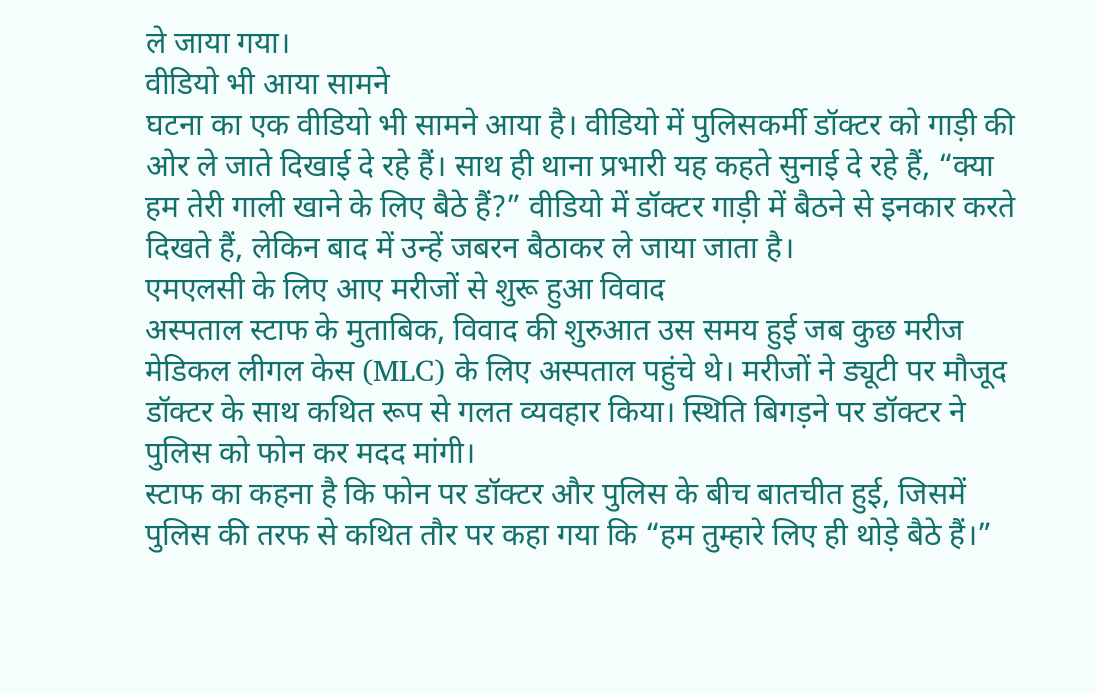ले जाया गया।
वीडियो भी आया सामने
घटना का एक वीडियो भी सामने आया है। वीडियो में पुलिसकर्मी डॉक्टर को गाड़ी की ओर ले जाते दिखाई दे रहे हैं। साथ ही थाना प्रभारी यह कहते सुनाई दे रहे हैं, “क्या हम तेरी गाली खाने के लिए बैठे हैं?” वीडियो में डॉक्टर गाड़ी में बैठने से इनकार करते दिखते हैं, लेकिन बाद में उन्हें जबरन बैठाकर ले जाया जाता है।
एमएलसी के लिए आए मरीजों से शुरू हुआ विवाद
अस्पताल स्टाफ के मुताबिक, विवाद की शुरुआत उस समय हुई जब कुछ मरीज मेडिकल लीगल केस (MLC) के लिए अस्पताल पहुंचे थे। मरीजों ने ड्यूटी पर मौजूद डॉक्टर के साथ कथित रूप से गलत व्यवहार किया। स्थिति बिगड़ने पर डॉक्टर ने पुलिस को फोन कर मदद मांगी।
स्टाफ का कहना है कि फोन पर डॉक्टर और पुलिस के बीच बातचीत हुई, जिसमें पुलिस की तरफ से कथित तौर पर कहा गया कि “हम तुम्हारे लिए ही थोड़े बैठे हैं।”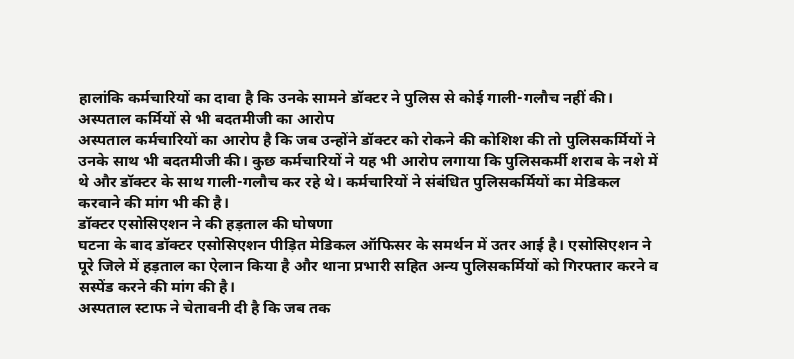हालांकि कर्मचारियों का दावा है कि उनके सामने डॉक्टर ने पुलिस से कोई गाली-गलौच नहीं की।
अस्पताल कर्मियों से भी बदतमीजी का आरोप
अस्पताल कर्मचारियों का आरोप है कि जब उन्होंने डॉक्टर को रोकने की कोशिश की तो पुलिसकर्मियों ने उनके साथ भी बदतमीजी की। कुछ कर्मचारियों ने यह भी आरोप लगाया कि पुलिसकर्मी शराब के नशे में थे और डॉक्टर के साथ गाली-गलौच कर रहे थे। कर्मचारियों ने संबंधित पुलिसकर्मियों का मेडिकल करवाने की मांग भी की है।
डॉक्टर एसोसिएशन ने की हड़ताल की घोषणा
घटना के बाद डॉक्टर एसोसिएशन पीड़ित मेडिकल ऑफिसर के समर्थन में उतर आई है। एसोसिएशन ने पूरे जिले में हड़ताल का ऐलान किया है और थाना प्रभारी सहित अन्य पुलिसकर्मियों को गिरफ्तार करने व सस्पेंड करने की मांग की है।
अस्पताल स्टाफ ने चेतावनी दी है कि जब तक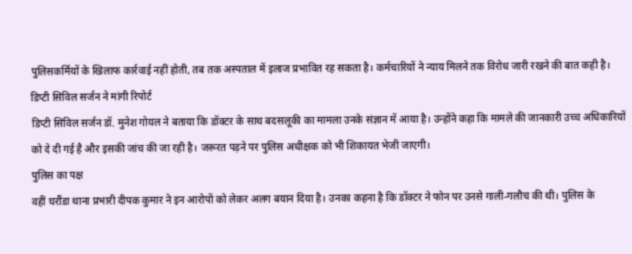पुलिसकर्मियों के खिलाफ कार्रवाई नहीं होती, तब तक अस्पताल में इलाज प्रभावित रह सकता है। कर्मचारियों ने न्याय मिलने तक विरोध जारी रखने की बात कही है।
डिप्टी सिविल सर्जन ने मांगी रिपोर्ट
डिप्टी सिविल सर्जन डॉ. मुनेश गोयल ने बताया कि डॉक्टर के साथ बदसलूकी का मामला उनके संज्ञान में आया है। उन्होंने कहा कि मामले की जानकारी उच्च अधिकारियों को दे दी गई है और इसकी जांच की जा रही है। जरूरत पड़ने पर पुलिस अधीक्षक को भी शिकायत भेजी जाएगी।
पुलिस का पक्ष
वहीं घरौंडा थाना प्रभारी दीपक कुमार ने इन आरोपों को लेकर अलग बयान दिया है। उनका कहना है कि डॉक्टर ने फोन पर उनसे गाली-गलौच की थी। पुलिस के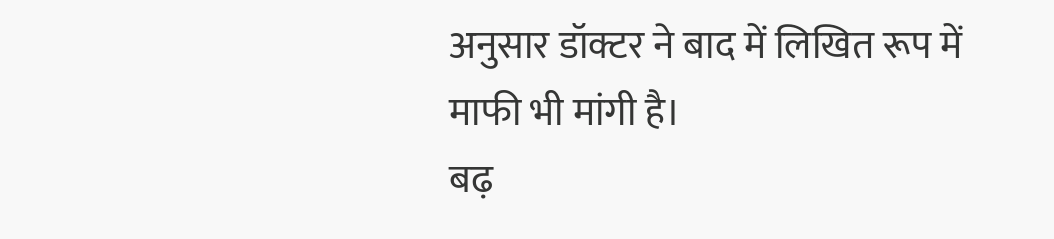अनुसार डॉक्टर ने बाद में लिखित रूप में माफी भी मांगी है।
बढ़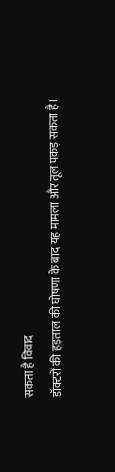सकता है विवाद
डॉक्टरों की हड़ताल की घोषणा के बाद यह मामला और तूल पकड़ सकता है।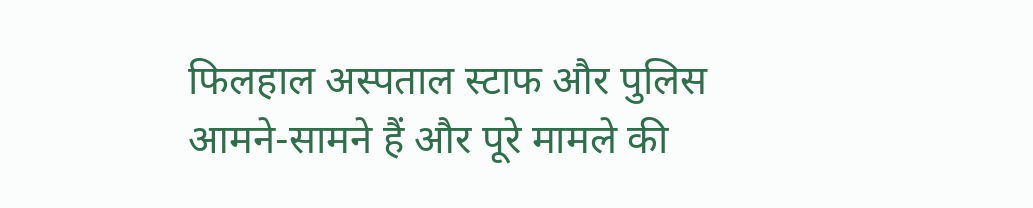फिलहाल अस्पताल स्टाफ और पुलिस आमने-सामने हैं और पूरे मामले की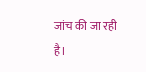जांच की जा रही है।